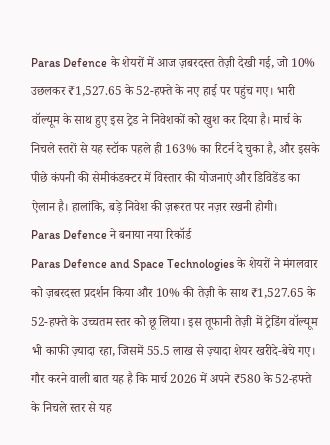Paras Defence के शेयरों में आज ज़बरदस्त तेज़ी देखी गई, जो 10% उछलकर ₹1,527.65 के 52-हफ्ते के नए हाई पर पहुंच गए। भारी वॉल्यूम के साथ हुए इस ट्रेड ने निवेशकों को खुश कर दिया है। मार्च के निचले स्तरों से यह स्टॉक पहले ही 163% का रिटर्न दे चुका है, और इसके पीछे कंपनी की सेमीकंडक्टर में विस्तार की योजनाएं और डिविडेंड का ऐलान है। हालांकि, बड़े निवेश की ज़रूरत पर नज़र रखनी होगी।
Paras Defence ने बनाया नया रिकॉर्ड
Paras Defence and Space Technologies के शेयरों ने मंगलवार को ज़बरदस्त प्रदर्शन किया और 10% की तेज़ी के साथ ₹1,527.65 के 52-हफ्ते के उच्चतम स्तर को छू लिया। इस तूफानी तेज़ी में ट्रेडिंग वॉल्यूम भी काफी ज़्यादा रहा, जिसमें 55.5 लाख से ज़्यादा शेयर खरीदे-बेचे गए। गौर करने वाली बात यह है कि मार्च 2026 में अपने ₹580 के 52-हफ्ते के निचले स्तर से यह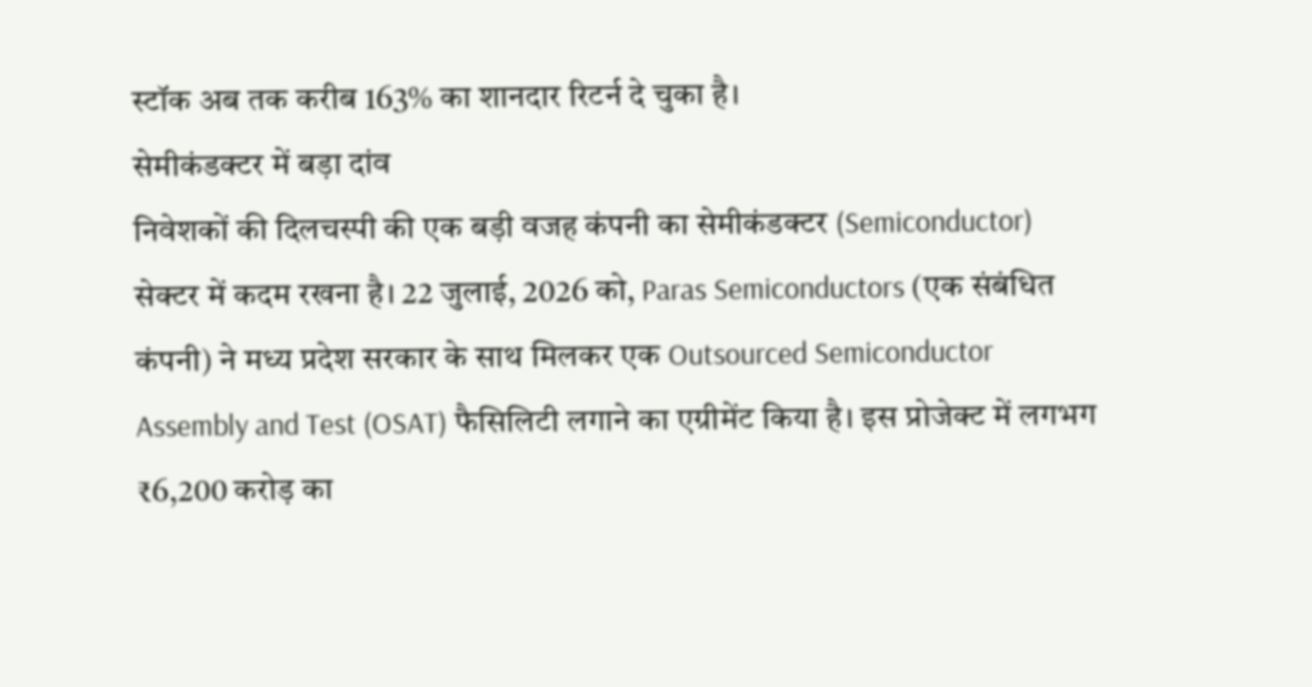स्टॉक अब तक करीब 163% का शानदार रिटर्न दे चुका है।
सेमीकंडक्टर में बड़ा दांव
निवेशकों की दिलचस्पी की एक बड़ी वजह कंपनी का सेमीकंडक्टर (Semiconductor) सेक्टर में कदम रखना है। 22 जुलाई, 2026 को, Paras Semiconductors (एक संबंधित कंपनी) ने मध्य प्रदेश सरकार के साथ मिलकर एक Outsourced Semiconductor Assembly and Test (OSAT) फैसिलिटी लगाने का एग्रीमेंट किया है। इस प्रोजेक्ट में लगभग ₹6,200 करोड़ का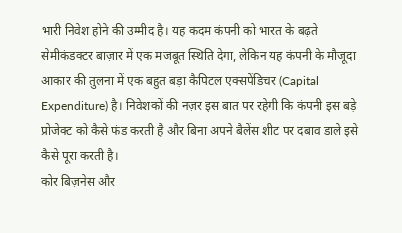भारी निवेश होने की उम्मीद है। यह कदम कंपनी को भारत के बढ़ते सेमीकंडक्टर बाज़ार में एक मजबूत स्थिति देगा, लेकिन यह कंपनी के मौजूदा आकार की तुलना में एक बहुत बड़ा कैपिटल एक्सपेंडिचर (Capital Expenditure) है। निवेशकों की नज़र इस बात पर रहेगी कि कंपनी इस बड़े प्रोजेक्ट को कैसे फंड करती है और बिना अपने बैलेंस शीट पर दबाव डाले इसे कैसे पूरा करती है।
कोर बिज़नेस और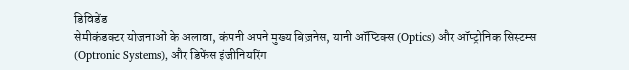डिविडेंड
सेमीकंडक्टर योजनाओं के अलावा, कंपनी अपने मुख्य बिज़नेस, यानी ऑप्टिक्स (Optics) और ऑप्ट्रोनिक सिस्टम्स (Optronic Systems), और डिफेंस इंजीनियरिंग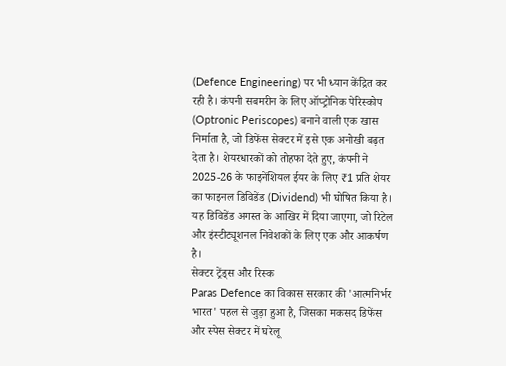(Defence Engineering) पर भी ध्यान केंद्रित कर रही है। कंपनी सबमरीन के लिए ऑप्ट्रोनिक पेरिस्कोप (Optronic Periscopes) बनाने वाली एक खास निर्माता है, जो डिफेंस सेक्टर में इसे एक अनोखी बढ़त देता है। शेयरधारकों को तोहफा देते हुए, कंपनी ने 2025-26 के फाइनेंशियल ईयर के लिए ₹1 प्रति शेयर का फाइनल डिविडेंड (Dividend) भी घोषित किया है। यह डिविडेंड अगस्त के आखिर में दिया जाएगा, जो रिटेल और इंस्टीट्यूशनल निवेशकों के लिए एक और आकर्षण है।
सेक्टर ट्रेंड्स और रिस्क
Paras Defence का विकास सरकार की 'आत्मनिर्भर भारत' पहल से जुड़ा हुआ है, जिसका मकसद डिफेंस और स्पेस सेक्टर में घरेलू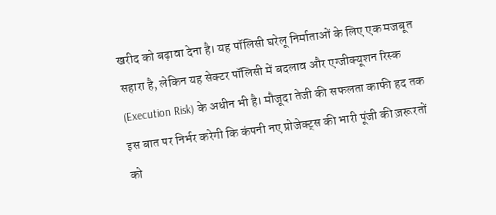खरीद को बढ़ावा देना है। यह पॉलिसी घरेलू निर्माताओं के लिए एक मजबूत सहारा है, लेकिन यह सेक्टर पॉलिसी में बदलाव और एग्जीक्यूशन रिस्क (Execution Risk) के अधीन भी है। मौजूदा तेजी की सफलता काफी हद तक इस बात पर निर्भर करेगी कि कंपनी नए प्रोजेक्ट्स की भारी पूंजी की ज़रूरतों को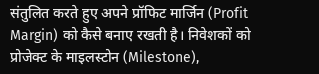संतुलित करते हुए अपने प्रॉफिट मार्जिन (Profit Margin) को कैसे बनाए रखती है। निवेशकों को प्रोजेक्ट के माइलस्टोन (Milestone),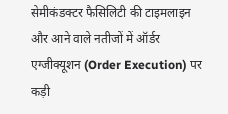सेमीकंडक्टर फैसिलिटी की टाइमलाइन और आने वाले नतीजों में ऑर्डर एग्जीक्यूशन (Order Execution) पर कड़ी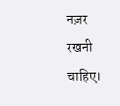नज़र रखनी चाहिए।